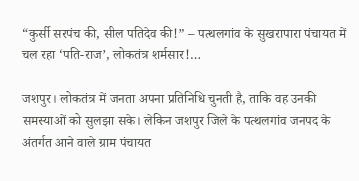“कुर्सी सरपंच की, सील पतिदेव की!” – पत्थलगांव के सुखरापारा पंचायत में चल रहा ‘पति-राज’, लोकतंत्र शर्मसार!…

जशपुर। लोकतंत्र में जनता अपना प्रतिनिधि चुनती है, ताकि वह उनकी समस्याओं को सुलझा सके। लेकिन जशपुर जिले के पत्थलगांव जनपद के अंतर्गत आने वाले ग्राम पंचायत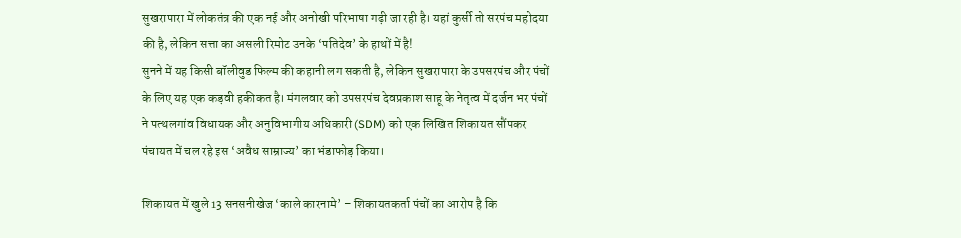सुखरापारा में लोकतंत्र की एक नई और अनोखी परिभाषा गढ़ी जा रही है। यहां कुर्सी तो सरपंच महोदया की है, लेकिन सत्ता का असली रिमोट उनके ‘पतिदेव’ के हाथों में है!
सुनने में यह किसी बॉलीवुड फिल्म की कहानी लग सकती है, लेकिन सुखरापारा के उपसरपंच और पंचों के लिए यह एक कड़वी हकीकत है। मंगलवार को उपसरपंच देवप्रकाश साहू के नेतृत्व में दर्जन भर पंचों ने पत्थलगांव विधायक और अनुविभागीय अधिकारी (SDM) को एक लिखित शिकायत सौंपकर पंचायत में चल रहे इस ‘अवैध साम्राज्य’ का भंडाफोड़ किया।

शिकायत में खुले 13 सनसनीखेज ‘काले कारनामे’ – शिकायतकर्ता पंचों का आरोप है कि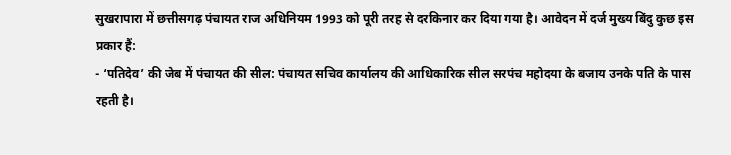सुखरापारा में छत्तीसगढ़ पंचायत राज अधिनियम 1993 को पूरी तरह से दरकिनार कर दिया गया है। आवेदन में दर्ज मुख्य बिंदु कुछ इस प्रकार हैं:
- ‘पतिदेव’ की जेब में पंचायत की सील: पंचायत सचिव कार्यालय की आधिकारिक सील सरपंच महोदया के बजाय उनके पति के पास रहती है।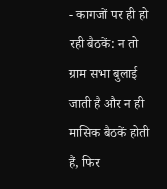- कागजों पर ही हो रही बैठकें: न तो ग्राम सभा बुलाई जाती है और न ही मासिक बैठकें होती हैं, फिर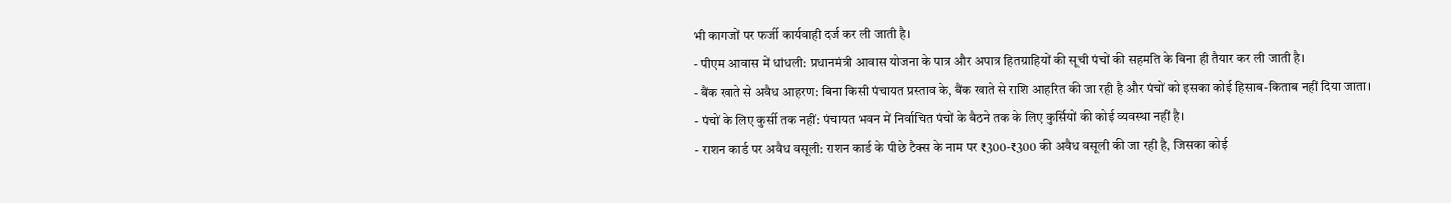भी कागजों पर फर्जी कार्यवाही दर्ज कर ली जाती है।
- पीएम आवास में धांधली: प्रधानमंत्री आवास योजना के पात्र और अपात्र हितग्राहियों की सूची पंचों की सहमति के बिना ही तैयार कर ली जाती है।
- बैंक खाते से अवैध आहरण: बिना किसी पंचायत प्रस्ताव के, बैंक खाते से राशि आहरित की जा रही है और पंचों को इसका कोई हिसाब-किताब नहीं दिया जाता।
- पंचों के लिए कुर्सी तक नहीं: पंचायत भवन में निर्वाचित पंचों के बैठने तक के लिए कुर्सियों की कोई व्यवस्था नहीं है।
- राशन कार्ड पर अवैध वसूली: राशन कार्ड के पीछे टैक्स के नाम पर ₹300-₹300 की अवैध वसूली की जा रही है, जिसका कोई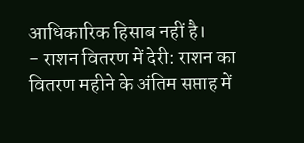आधिकारिक हिसाब नहीं है।
- राशन वितरण में देरी: राशन का वितरण महीने के अंतिम सप्ताह में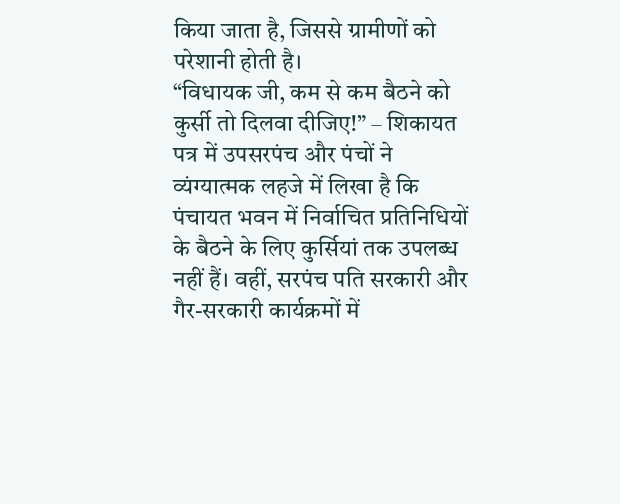किया जाता है, जिससे ग्रामीणों को परेशानी होती है।
“विधायक जी, कम से कम बैठने को कुर्सी तो दिलवा दीजिए!” – शिकायत पत्र में उपसरपंच और पंचों ने व्यंग्यात्मक लहजे में लिखा है कि पंचायत भवन में निर्वाचित प्रतिनिधियों के बैठने के लिए कुर्सियां तक उपलब्ध नहीं हैं। वहीं, सरपंच पति सरकारी और गैर-सरकारी कार्यक्रमों में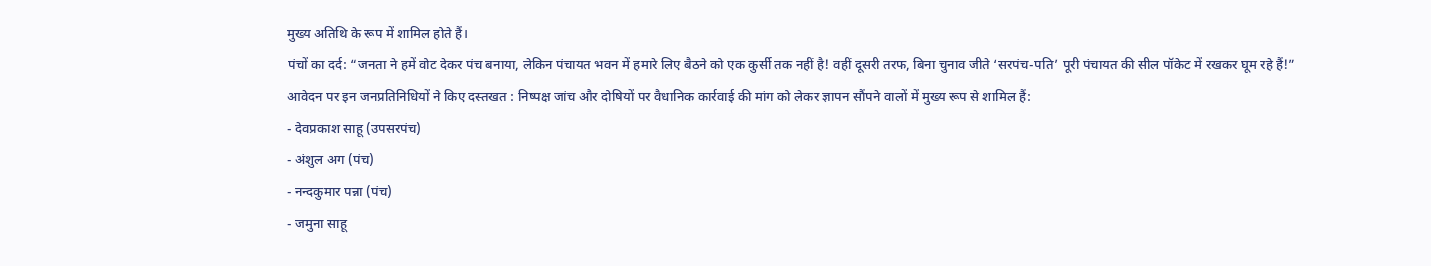मुख्य अतिथि के रूप में शामिल होते हैं।
पंचों का दर्द: “जनता ने हमें वोट देकर पंच बनाया, लेकिन पंचायत भवन में हमारे लिए बैठने को एक कुर्सी तक नहीं है! वहीं दूसरी तरफ, बिना चुनाव जीते ‘सरपंच-पति’ पूरी पंचायत की सील पॉकेट में रखकर घूम रहे हैं!”
आवेदन पर इन जनप्रतिनिधियों ने किए दस्तखत : निष्पक्ष जांच और दोषियों पर वैधानिक कार्रवाई की मांग को लेकर ज्ञापन सौंपने वालों में मुख्य रूप से शामिल हैं:
- देवप्रकाश साहू (उपसरपंच)
- अंशुल अग (पंच)
- नन्दकुमार पन्ना (पंच)
- जमुना साहू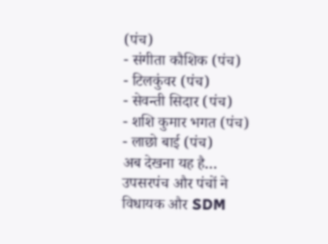(पंच)
- संगीता कौशिक (पंच)
- टिलकुंवर (पंच)
- सेवन्ती सिदार (पंच)
- शशि कुमार भगत (पंच)
- लाछो बाई (पंच)
अब देखना यह है… उपसरपंच और पंचों ने विधायक और SDM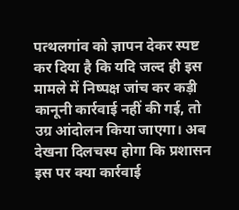पत्थलगांव को ज्ञापन देकर स्पष्ट कर दिया है कि यदि जल्द ही इस मामले में निष्पक्ष जांच कर कड़ी कानूनी कार्रवाई नहीं की गई, तो उग्र आंदोलन किया जाएगा। अब देखना दिलचस्प होगा कि प्रशासन इस पर क्या कार्रवाई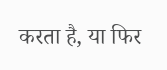करता है, या फिर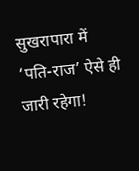सुखरापारा में ‘पति-राज’ ऐसे ही जारी रहेगा!